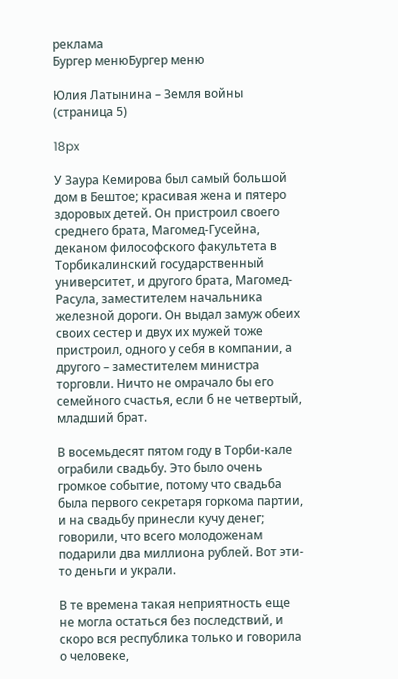реклама
Бургер менюБургер меню

Юлия Латынина – Земля войны (страница 5)

18px

У Заура Кемирова был самый большой дом в Бештое; красивая жена и пятеро здоровых детей. Он пристроил своего среднего брата, Магомед-Гусейна, деканом философского факультета в Торбикалинский государственный университет, и другого брата, Магомед-Расула, заместителем начальника железной дороги. Он выдал замуж обеих своих сестер и двух их мужей тоже пристроил, одного у себя в компании, а другого – заместителем министра торговли. Ничто не омрачало бы его семейного счастья, если б не четвертый, младший брат.

В восемьдесят пятом году в Торби-кале ограбили свадьбу. Это было очень громкое событие, потому что свадьба была первого секретаря горкома партии, и на свадьбу принесли кучу денег; говорили, что всего молодоженам подарили два миллиона рублей. Вот эти-то деньги и украли.

В те времена такая неприятность еще не могла остаться без последствий, и скоро вся республика только и говорила о человеке,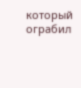который ограбил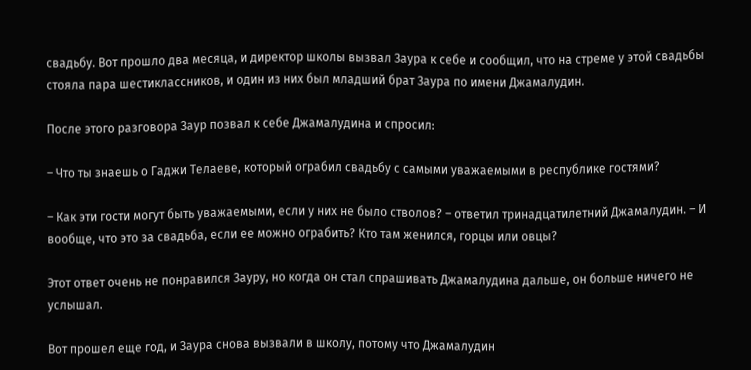свадьбу. Вот прошло два месяца, и директор школы вызвал Заура к себе и сообщил, что на стреме у этой свадьбы стояла пара шестиклассников, и один из них был младший брат Заура по имени Джамалудин.

После этого разговора Заур позвал к себе Джамалудина и спросил:

– Что ты знаешь о Гаджи Телаеве, который ограбил свадьбу с самыми уважаемыми в республике гостями?

– Как эти гости могут быть уважаемыми, если у них не было стволов? – ответил тринадцатилетний Джамалудин. – И вообще, что это за свадьба, если ее можно ограбить? Кто там женился, горцы или овцы?

Этот ответ очень не понравился Зауру, но когда он стал спрашивать Джамалудина дальше, он больше ничего не услышал.

Вот прошел еще год, и Заура снова вызвали в школу, потому что Джамалудин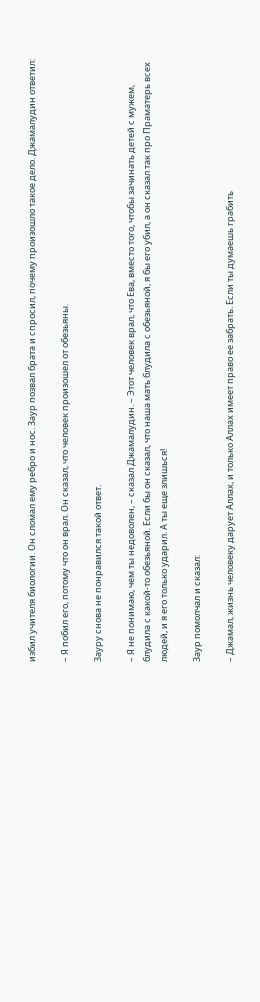избил учителя биологии. Он сломал ему ребро и нос. Заур позвал брата и спросил, почему произошло такое дело. Джамалудин ответил:

– Я побил его, потому что он врал. Он сказал, что человек произошел от обезьяны.

Зауру снова не понравился такой ответ.

– Я не понимаю, чем ты недоволен, – сказал Джамалудин. – Этот человек врал, что Ева, вместо того, чтобы зачинать детей с мужем, блудила с какой-то обезьяной. Если бы он сказал, что наша мать блудила с обезьяной, я бы его убил, а он сказал так про Праматерь всех людей, и я его только ударил. А ты еще злишься!

Заур помолчал и сказал:

– Джамал, жизнь человеку дарует Аллах, и только Аллах имеет право ее забрать. Если ты думаешь грабить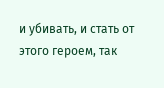и убивать, и стать от этого героем, так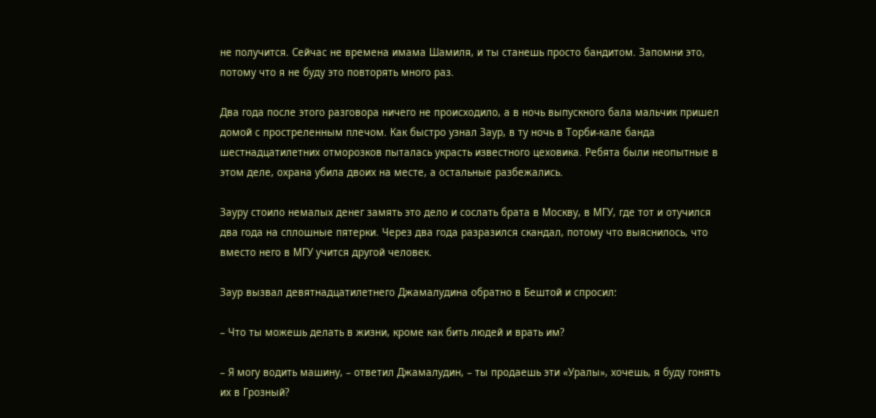не получится. Сейчас не времена имама Шамиля, и ты станешь просто бандитом. Запомни это, потому что я не буду это повторять много раз.

Два года после этого разговора ничего не происходило, а в ночь выпускного бала мальчик пришел домой с простреленным плечом. Как быстро узнал Заур, в ту ночь в Торби-кале банда шестнадцатилетних отморозков пыталась украсть известного цеховика. Ребята были неопытные в этом деле, охрана убила двоих на месте, а остальные разбежались.

Зауру стоило немалых денег замять это дело и сослать брата в Москву, в МГУ, где тот и отучился два года на сплошные пятерки. Через два года разразился скандал, потому что выяснилось, что вместо него в МГУ учится другой человек.

Заур вызвал девятнадцатилетнего Джамалудина обратно в Бештой и спросил:

– Что ты можешь делать в жизни, кроме как бить людей и врать им?

– Я могу водить машину, – ответил Джамалудин, – ты продаешь эти «Уралы», хочешь, я буду гонять их в Грозный?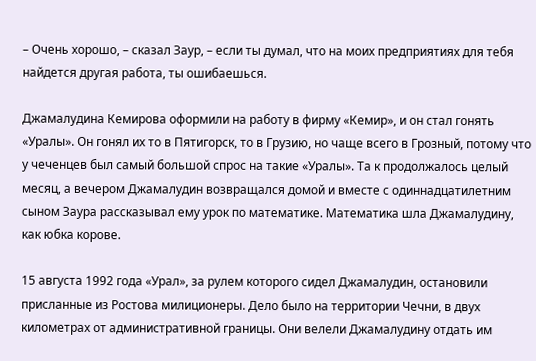– Очень хорошо, – сказал Заур, – если ты думал, что на моих предприятиях для тебя найдется другая работа, ты ошибаешься.

Джамалудина Кемирова оформили на работу в фирму «Кемир», и он стал гонять «Уралы». Он гонял их то в Пятигорск, то в Грузию, но чаще всего в Грозный, потому что у чеченцев был самый большой спрос на такие «Уралы». Та к продолжалось целый месяц, а вечером Джамалудин возвращался домой и вместе с одиннадцатилетним сыном Заура рассказывал ему урок по математике. Математика шла Джамалудину, как юбка корове.

15 августа 1992 года «Урал», за рулем которого сидел Джамалудин, остановили присланные из Ростова милиционеры. Дело было на территории Чечни, в двух километрах от административной границы. Они велели Джамалудину отдать им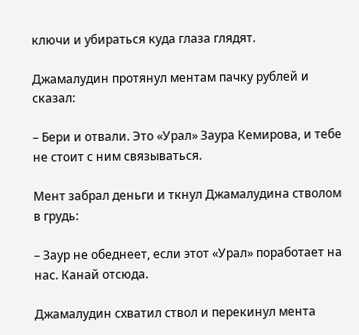ключи и убираться куда глаза глядят.

Джамалудин протянул ментам пачку рублей и сказал:

– Бери и отвали. Это «Урал» Заура Кемирова, и тебе не стоит с ним связываться.

Мент забрал деньги и ткнул Джамалудина стволом в грудь:

– Заур не обеднеет, если этот «Урал» поработает на нас. Канай отсюда.

Джамалудин схватил ствол и перекинул мента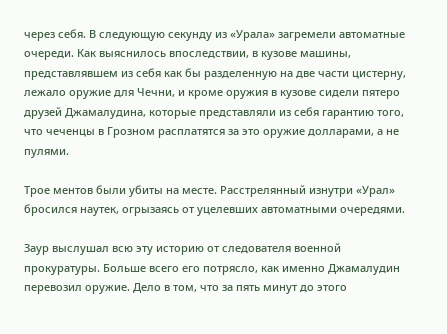через себя. В следующую секунду из «Урала» загремели автоматные очереди. Как выяснилось впоследствии, в кузове машины, представлявшем из себя как бы разделенную на две части цистерну, лежало оружие для Чечни, и кроме оружия в кузове сидели пятеро друзей Джамалудина, которые представляли из себя гарантию того, что чеченцы в Грозном расплатятся за это оружие долларами, а не пулями.

Трое ментов были убиты на месте. Расстрелянный изнутри «Урал» бросился наутек, огрызаясь от уцелевших автоматными очередями.

Заур выслушал всю эту историю от следователя военной прокуратуры. Больше всего его потрясло, как именно Джамалудин перевозил оружие. Дело в том, что за пять минут до этого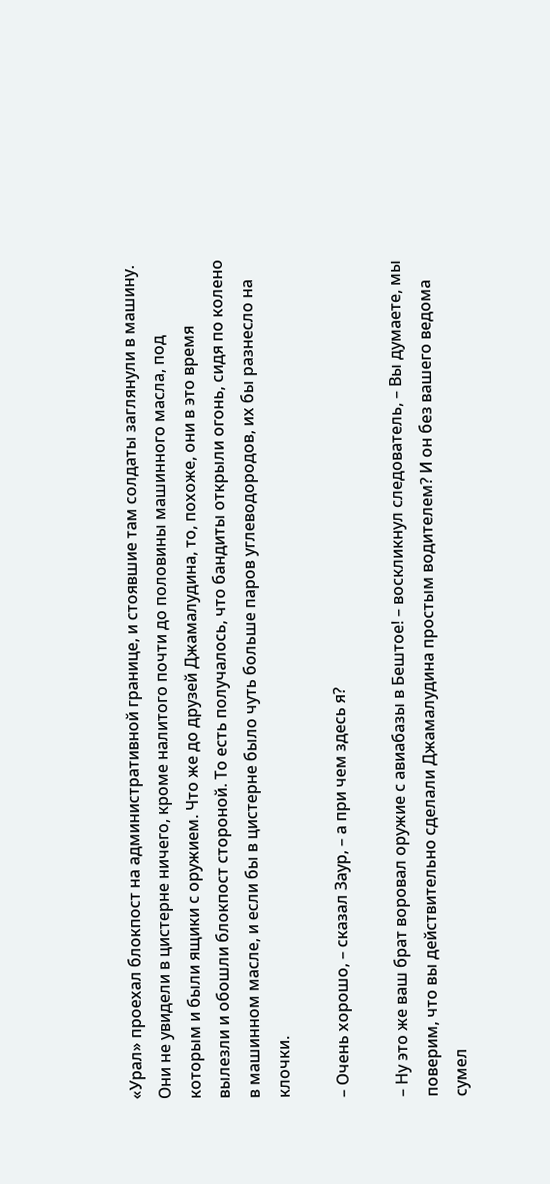«Урал» проехал блокпост на административной границе, и стоявшие там солдаты заглянули в машину. Они не увидели в цистерне ничего, кроме налитого почти до половины машинного масла, под которым и были ящики с оружием. Что же до друзей Джамалудина, то, похоже, они в это время вылезли и обошли блокпост стороной. То есть получалось, что бандиты открыли огонь, сидя по колено в машинном масле, и если бы в цистерне было чуть больше паров углеводородов, их бы разнесло на клочки.

– Очень хорошо, – сказал Заур, – а при чем здесь я?

– Ну это же ваш брат воровал оружие с авиабазы в Бештое! – воскликнул следователь, – Вы думаете, мы поверим, что вы действительно сделали Джамалудина простым водителем? И он без вашего ведома сумел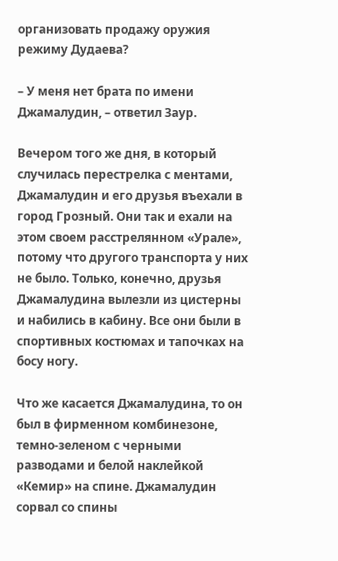организовать продажу оружия режиму Дудаева?

– У меня нет брата по имени Джамалудин, – ответил Заур.

Вечером того же дня, в который случилась перестрелка с ментами, Джамалудин и его друзья въехали в город Грозный. Они так и ехали на этом своем расстрелянном «Урале», потому что другого транспорта у них не было. Только, конечно, друзья Джамалудина вылезли из цистерны и набились в кабину. Все они были в спортивных костюмах и тапочках на босу ногу.

Что же касается Джамалудина, то он был в фирменном комбинезоне, темно-зеленом с черными разводами и белой наклейкой «Кемир» на спине. Джамалудин сорвал со спины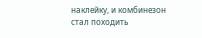наклейку, и комбинезон стал походить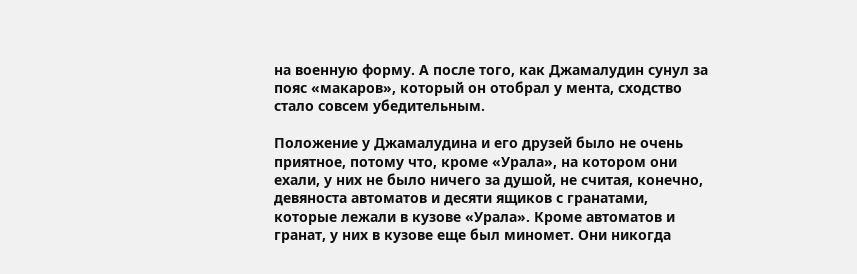на военную форму. А после того, как Джамалудин сунул за пояс «макаров», который он отобрал у мента, сходство стало совсем убедительным.

Положение у Джамалудина и его друзей было не очень приятное, потому что, кроме «Урала», на котором они ехали, у них не было ничего за душой, не считая, конечно, девяноста автоматов и десяти ящиков с гранатами, которые лежали в кузове «Урала». Кроме автоматов и гранат, у них в кузове еще был миномет. Они никогда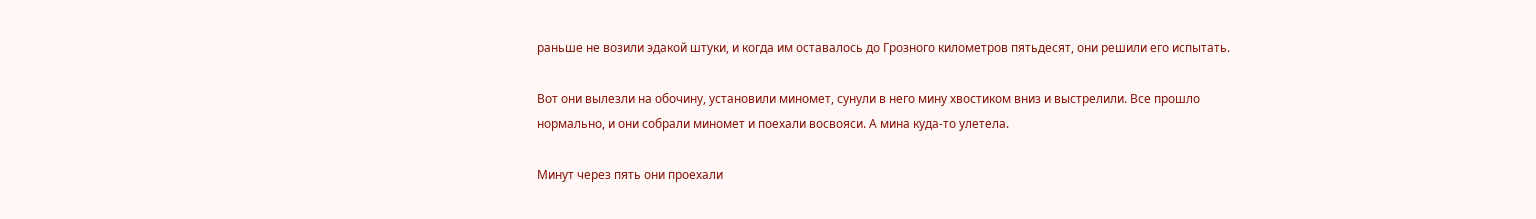раньше не возили эдакой штуки, и когда им оставалось до Грозного километров пятьдесят, они решили его испытать.

Вот они вылезли на обочину, установили миномет, сунули в него мину хвостиком вниз и выстрелили. Все прошло нормально, и они собрали миномет и поехали восвояси. А мина куда-то улетела.

Минут через пять они проехали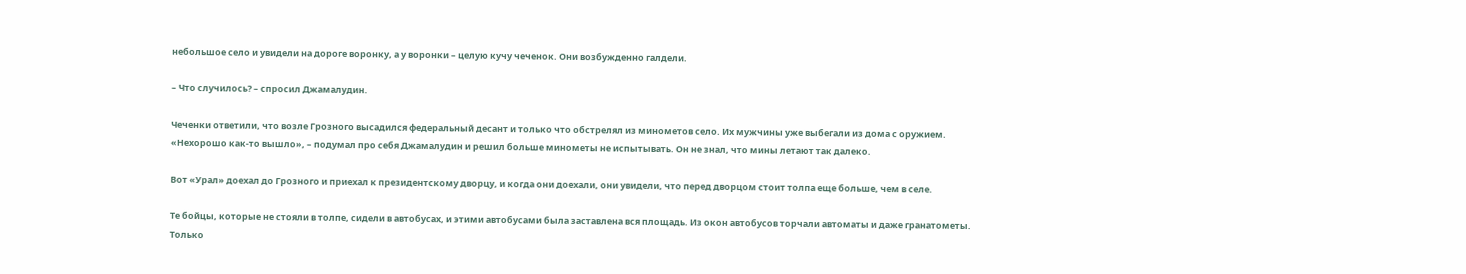небольшое село и увидели на дороге воронку, а у воронки – целую кучу чеченок. Они возбужденно галдели.

– Что случилось? – спросил Джамалудин.

Чеченки ответили, что возле Грозного высадился федеральный десант и только что обстрелял из минометов село. Их мужчины уже выбегали из дома с оружием. «Нехорошо как-то вышло», – подумал про себя Джамалудин и решил больше минометы не испытывать. Он не знал, что мины летают так далеко.

Вот «Урал» доехал до Грозного и приехал к президентскому дворцу, и когда они доехали, они увидели, что перед дворцом стоит толпа еще больше, чем в селе.

Те бойцы, которые не стояли в толпе, сидели в автобусах, и этими автобусами была заставлена вся площадь. Из окон автобусов торчали автоматы и даже гранатометы. Только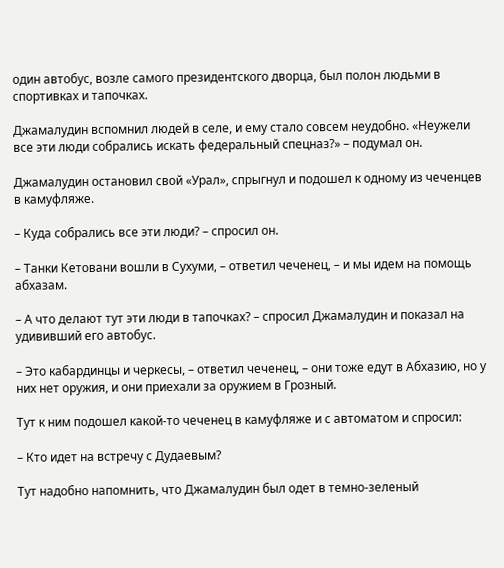один автобус, возле самого президентского дворца, был полон людьми в спортивках и тапочках.

Джамалудин вспомнил людей в селе, и ему стало совсем неудобно. «Неужели все эти люди собрались искать федеральный спецназ?» – подумал он.

Джамалудин остановил свой «Урал», спрыгнул и подошел к одному из чеченцев в камуфляже.

– Куда собрались все эти люди? – спросил он.

– Танки Кетовани вошли в Сухуми, – ответил чеченец, – и мы идем на помощь абхазам.

– А что делают тут эти люди в тапочках? – спросил Джамалудин и показал на удививший его автобус.

– Это кабардинцы и черкесы, – ответил чеченец, – они тоже едут в Абхазию, но у них нет оружия, и они приехали за оружием в Грозный.

Тут к ним подошел какой-то чеченец в камуфляже и с автоматом и спросил:

– Кто идет на встречу с Дудаевым?

Тут надобно напомнить, что Джамалудин был одет в темно-зеленый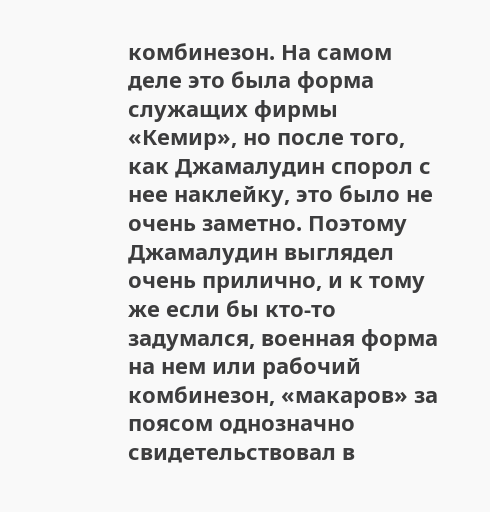комбинезон. На самом деле это была форма служащих фирмы «Кемир», но после того, как Джамалудин спорол с нее наклейку, это было не очень заметно. Поэтому Джамалудин выглядел очень прилично, и к тому же если бы кто-то задумался, военная форма на нем или рабочий комбинезон, «макаров» за поясом однозначно свидетельствовал в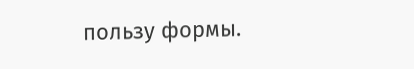пользу формы.